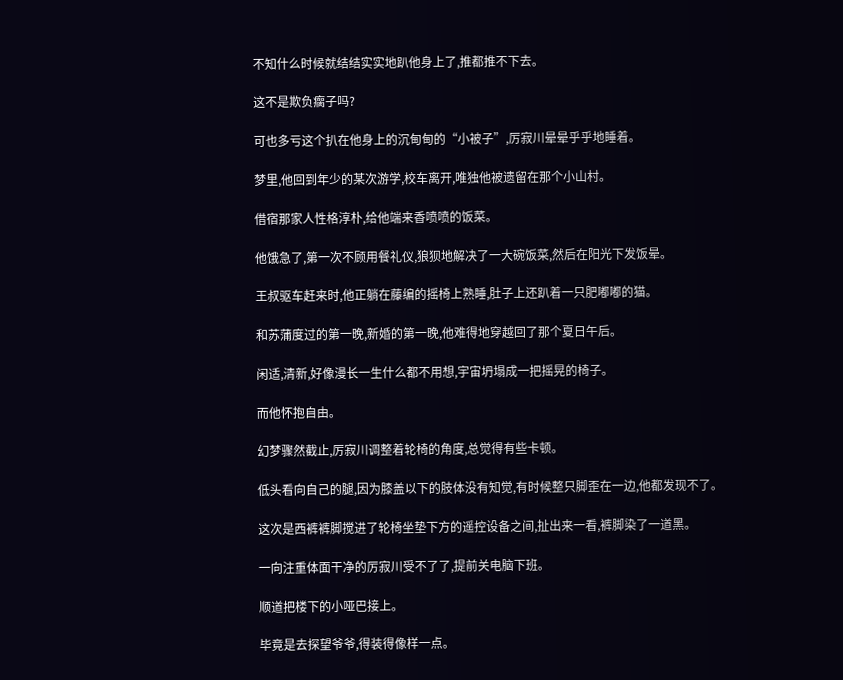不知什么时候就结结实实地趴他身上了,推都推不下去。

这不是欺负瘸子吗?

可也多亏这个扒在他身上的沉甸甸的“小被子”,厉寂川晕晕乎乎地睡着。

梦里,他回到年少的某次游学,校车离开,唯独他被遗留在那个小山村。

借宿那家人性格淳朴,给他端来香喷喷的饭菜。

他饿急了,第一次不顾用餐礼仪,狼狈地解决了一大碗饭菜,然后在阳光下发饭晕。

王叔驱车赶来时,他正躺在藤编的摇椅上熟睡,肚子上还趴着一只肥嘟嘟的猫。

和苏蒲度过的第一晚,新婚的第一晚,他难得地穿越回了那个夏日午后。

闲适,清新,好像漫长一生什么都不用想,宇宙坍塌成一把摇晃的椅子。

而他怀抱自由。

幻梦骤然截止,厉寂川调整着轮椅的角度,总觉得有些卡顿。

低头看向自己的腿,因为膝盖以下的肢体没有知觉,有时候整只脚歪在一边,他都发现不了。

这次是西裤裤脚搅进了轮椅坐垫下方的遥控设备之间,扯出来一看,裤脚染了一道黑。

一向注重体面干净的厉寂川受不了了,提前关电脑下班。

顺道把楼下的小哑巴接上。

毕竟是去探望爷爷,得装得像样一点。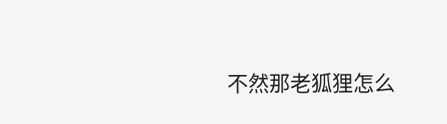不然那老狐狸怎么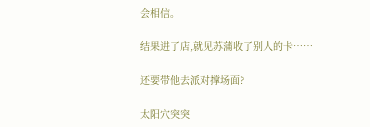会相信。

结果进了店,就见苏蒲收了别人的卡……

还要带他去派对撑场面?

太阳穴突突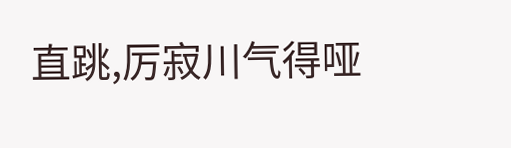直跳,厉寂川气得哑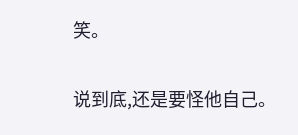笑。

说到底,还是要怪他自己。